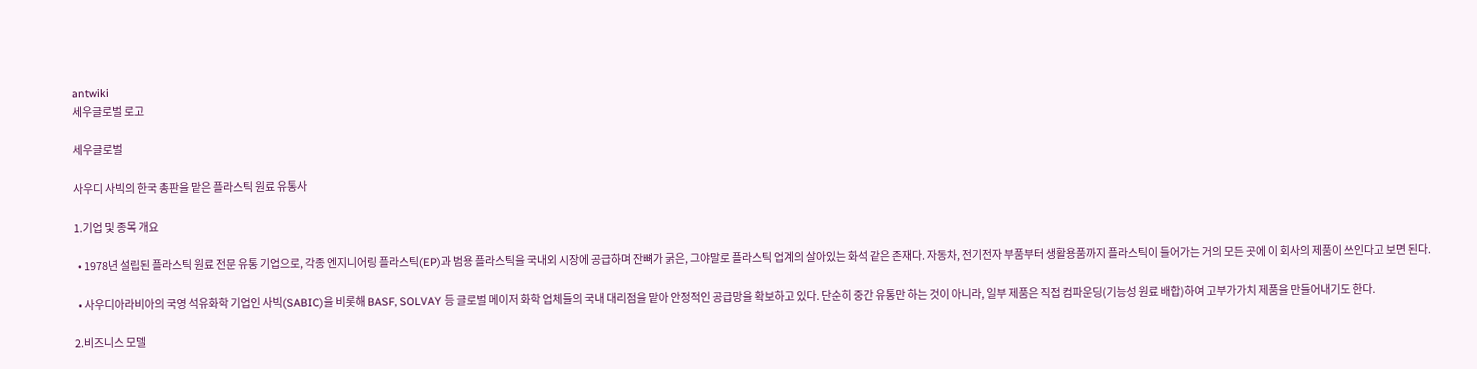antwiki
세우글로벌 로고

세우글로벌

사우디 사빅의 한국 총판을 맡은 플라스틱 원료 유통사

1.기업 및 종목 개요

  • 1978년 설립된 플라스틱 원료 전문 유통 기업으로, 각종 엔지니어링 플라스틱(EP)과 범용 플라스틱을 국내외 시장에 공급하며 잔뼈가 굵은, 그야말로 플라스틱 업계의 살아있는 화석 같은 존재다. 자동차, 전기전자 부품부터 생활용품까지 플라스틱이 들어가는 거의 모든 곳에 이 회사의 제품이 쓰인다고 보면 된다.

  • 사우디아라비아의 국영 석유화학 기업인 사빅(SABIC)을 비롯해 BASF, SOLVAY 등 글로벌 메이저 화학 업체들의 국내 대리점을 맡아 안정적인 공급망을 확보하고 있다. 단순히 중간 유통만 하는 것이 아니라, 일부 제품은 직접 컴파운딩(기능성 원료 배합)하여 고부가가치 제품을 만들어내기도 한다.

2.비즈니스 모델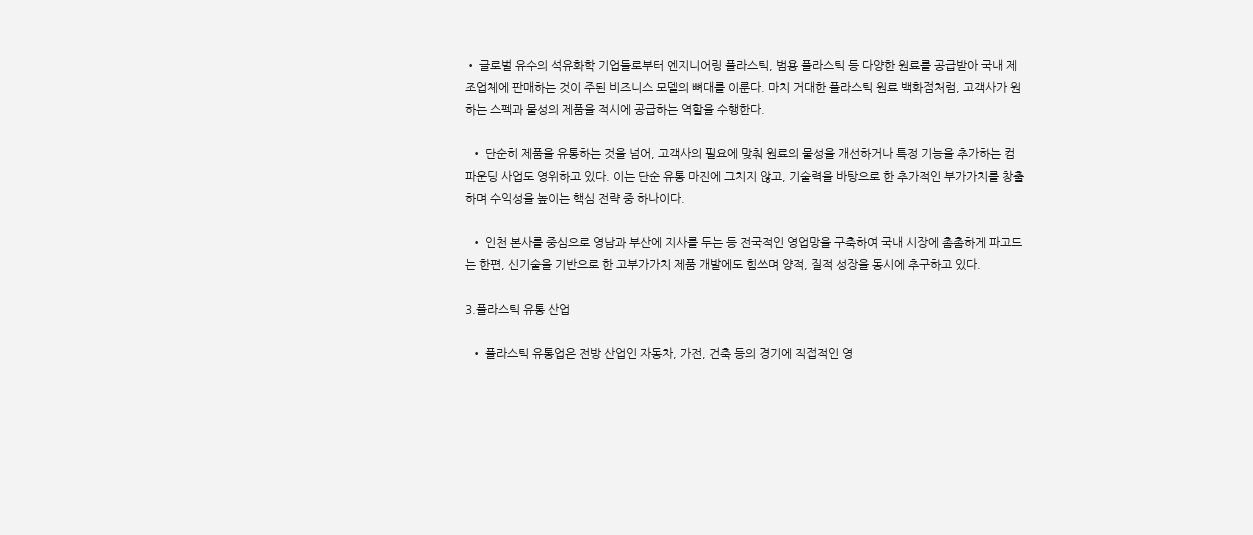• 글로벌 유수의 석유화학 기업들로부터 엔지니어링 플라스틱, 범용 플라스틱 등 다양한 원료를 공급받아 국내 제조업체에 판매하는 것이 주된 비즈니스 모델의 뼈대를 이룬다. 마치 거대한 플라스틱 원료 백화점처럼, 고객사가 원하는 스펙과 물성의 제품을 적시에 공급하는 역할을 수행한다.

  • 단순히 제품을 유통하는 것을 넘어, 고객사의 필요에 맞춰 원료의 물성을 개선하거나 특정 기능을 추가하는 컴파운딩 사업도 영위하고 있다. 이는 단순 유통 마진에 그치지 않고, 기술력을 바탕으로 한 추가적인 부가가치를 창출하며 수익성을 높이는 핵심 전략 중 하나이다.

  • 인천 본사를 중심으로 영남과 부산에 지사를 두는 등 전국적인 영업망을 구축하여 국내 시장에 촘촘하게 파고드는 한편, 신기술을 기반으로 한 고부가가치 제품 개발에도 힘쓰며 양적, 질적 성장을 동시에 추구하고 있다.

3.플라스틱 유통 산업

  • 플라스틱 유통업은 전방 산업인 자동차, 가전, 건축 등의 경기에 직접적인 영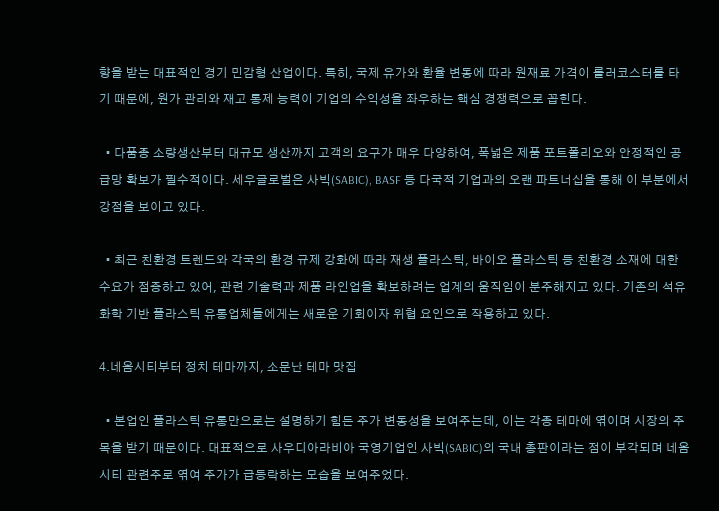향을 받는 대표적인 경기 민감형 산업이다. 특히, 국제 유가와 환율 변동에 따라 원재료 가격이 롤러코스터를 타기 때문에, 원가 관리와 재고 통제 능력이 기업의 수익성을 좌우하는 핵심 경쟁력으로 꼽힌다.

  • 다품종 소량생산부터 대규모 생산까지 고객의 요구가 매우 다양하여, 폭넓은 제품 포트폴리오와 안정적인 공급망 확보가 필수적이다. 세우글로벌은 사빅(SABIC), BASF 등 다국적 기업과의 오랜 파트너십을 통해 이 부분에서 강점을 보이고 있다.

  • 최근 친환경 트렌드와 각국의 환경 규제 강화에 따라 재생 플라스틱, 바이오 플라스틱 등 친환경 소재에 대한 수요가 점증하고 있어, 관련 기술력과 제품 라인업을 확보하려는 업계의 움직임이 분주해지고 있다. 기존의 석유화학 기반 플라스틱 유통업체들에게는 새로운 기회이자 위협 요인으로 작용하고 있다.

4.네옴시티부터 정치 테마까지, 소문난 테마 맛집

  • 본업인 플라스틱 유통만으로는 설명하기 힘든 주가 변동성을 보여주는데, 이는 각종 테마에 엮이며 시장의 주목을 받기 때문이다. 대표적으로 사우디아라비아 국영기업인 사빅(SABIC)의 국내 총판이라는 점이 부각되며 네옴시티 관련주로 엮여 주가가 급등락하는 모습을 보여주었다.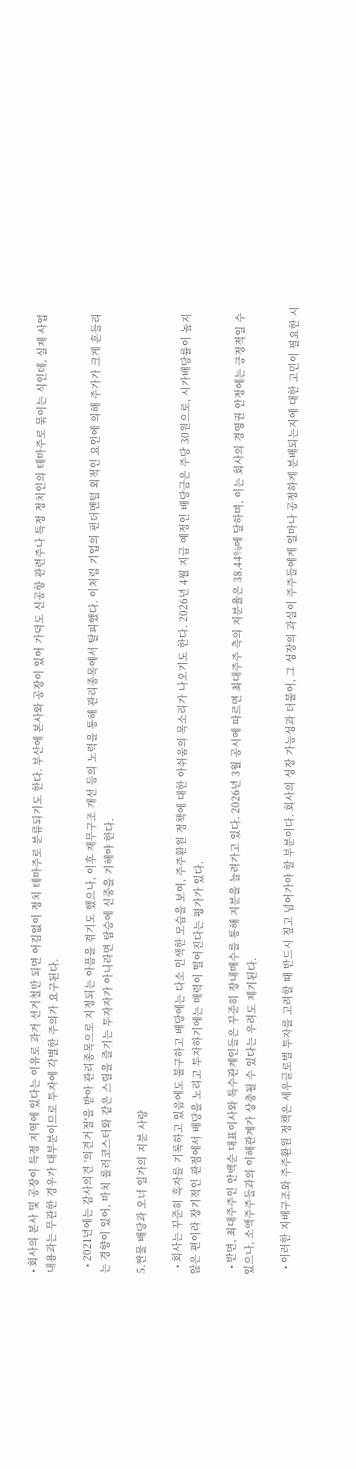• 회사의 본사 및 공장이 특정 지역에 있다는 이유로 과거 선거철만 되면 어김없이 정치 테마주로 분류되기도 한다. 부산에 본사와 공장이 있어 가덕도 신공항 관련주나 특정 정치인의 테마주로 묶이는 식인데, 실제 사업 내용과는 무관한 경우가 대부분이므로 투자에 각별한 주의가 요구된다.

  • 2021년에는 감사의견 '의견거절'을 받아 관리종목으로 지정되는 아픔을 겪기도 했으나, 이후 재무구조 개선 등의 노력을 통해 관리종목에서 탈피했다. 이처럼 기업의 펀더멘털 외적인 요인에 의해 주가가 크게 흔들리는 경향이 있어, 마치 롤러코스터와 같은 스릴을 즐기는 투자자가 아니라면 탑승에 신중을 기해야 한다.

5.짠물 배당과 오너 일가의 지분 사랑

  • 회사는 꾸준히 흑자를 기록하고 있음에도 불구하고 배당에는 다소 인색한 모습을 보여, 주주환원 정책에 대한 아쉬움의 목소리가 나오기도 한다. 2026년 4월 지급 예정인 배당금은 주당 30원으로, 시가배당률이 높지 않은 편이라 장기적인 관점에서 배당을 노리고 투자하기에는 매력이 떨어진다는 평가가 있다.

  • 반면, 최대주주인 안백순 대표이사와 특수관계인들은 꾸준히 장내매수를 통해 지분을 늘려가고 있다. 2026년 3월 공시에 따르면 최대주주 측의 지분율은 38.44%에 달하며, 이는 회사의 경영권 안정에는 긍정적일 수 있으나, 소액주주들과의 이해관계가 상충될 수 있다는 우려도 제기된다.

  • 이러한 지배구조와 주주환원 정책은 세우글로벌 투자를 고려할 때 반드시 짚고 넘어가야 할 부분이다. 회사의 성장 가능성과 더불어, 그 성장의 과실이 주주들에게 얼마나 공정하게 분배되는지에 대한 고민이 필요한 시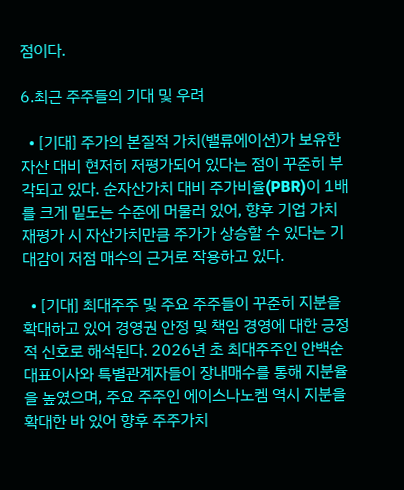점이다.

6.최근 주주들의 기대 및 우려

  • [기대] 주가의 본질적 가치(밸류에이션)가 보유한 자산 대비 현저히 저평가되어 있다는 점이 꾸준히 부각되고 있다. 순자산가치 대비 주가비율(PBR)이 1배를 크게 밑도는 수준에 머물러 있어, 향후 기업 가치 재평가 시 자산가치만큼 주가가 상승할 수 있다는 기대감이 저점 매수의 근거로 작용하고 있다.

  • [기대] 최대주주 및 주요 주주들이 꾸준히 지분을 확대하고 있어 경영권 안정 및 책임 경영에 대한 긍정적 신호로 해석된다. 2026년 초 최대주주인 안백순 대표이사와 특별관계자들이 장내매수를 통해 지분율을 높였으며, 주요 주주인 에이스나노켐 역시 지분을 확대한 바 있어 향후 주주가치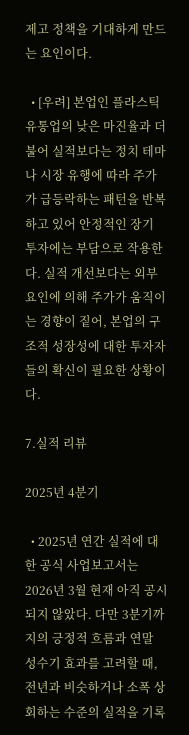제고 정책을 기대하게 만드는 요인이다.

  • [우려] 본업인 플라스틱 유통업의 낮은 마진율과 더불어 실적보다는 정치 테마나 시장 유행에 따라 주가가 급등락하는 패턴을 반복하고 있어 안정적인 장기 투자에는 부담으로 작용한다. 실적 개선보다는 외부 요인에 의해 주가가 움직이는 경향이 짙어, 본업의 구조적 성장성에 대한 투자자들의 확신이 필요한 상황이다.

7.실적 리뷰

2025년 4분기

  • 2025년 연간 실적에 대한 공식 사업보고서는 2026년 3월 현재 아직 공시되지 않았다. 다만 3분기까지의 긍정적 흐름과 연말 성수기 효과를 고려할 때, 전년과 비슷하거나 소폭 상회하는 수준의 실적을 기록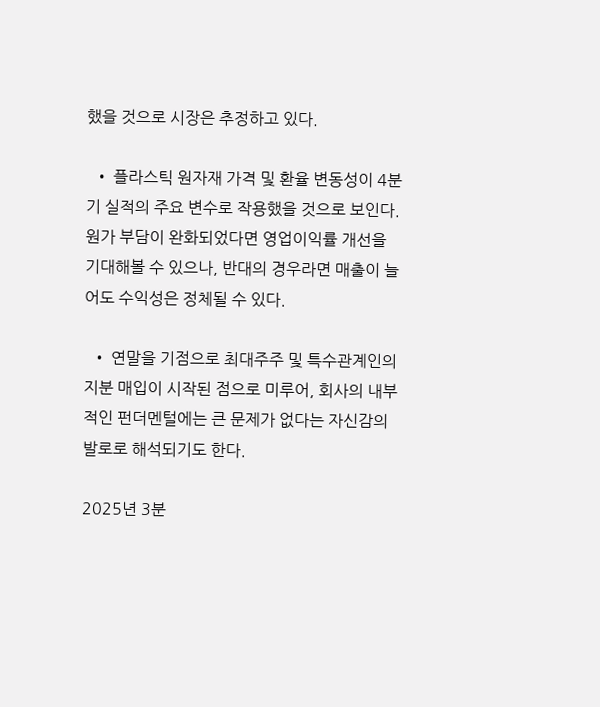했을 것으로 시장은 추정하고 있다.

  • 플라스틱 원자재 가격 및 환율 변동성이 4분기 실적의 주요 변수로 작용했을 것으로 보인다. 원가 부담이 완화되었다면 영업이익률 개선을 기대해볼 수 있으나, 반대의 경우라면 매출이 늘어도 수익성은 정체될 수 있다.

  • 연말을 기점으로 최대주주 및 특수관계인의 지분 매입이 시작된 점으로 미루어, 회사의 내부적인 펀더멘털에는 큰 문제가 없다는 자신감의 발로로 해석되기도 한다.

2025년 3분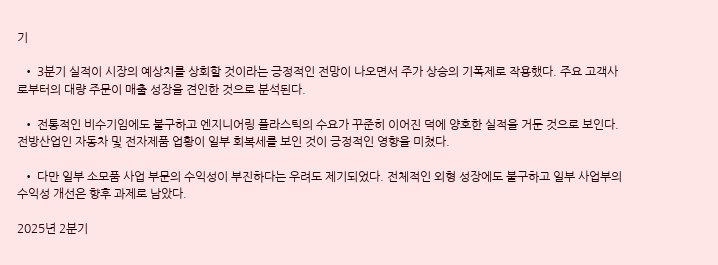기

  • 3분기 실적이 시장의 예상치를 상회할 것이라는 긍정적인 전망이 나오면서 주가 상승의 기폭제로 작용했다. 주요 고객사로부터의 대량 주문이 매출 성장을 견인한 것으로 분석된다.

  • 전통적인 비수기임에도 불구하고 엔지니어링 플라스틱의 수요가 꾸준히 이어진 덕에 양호한 실적을 거둔 것으로 보인다. 전방산업인 자동차 및 전자제품 업황이 일부 회복세를 보인 것이 긍정적인 영향을 미쳤다.

  • 다만 일부 소모품 사업 부문의 수익성이 부진하다는 우려도 제기되었다. 전체적인 외형 성장에도 불구하고 일부 사업부의 수익성 개선은 향후 과제로 남았다.

2025년 2분기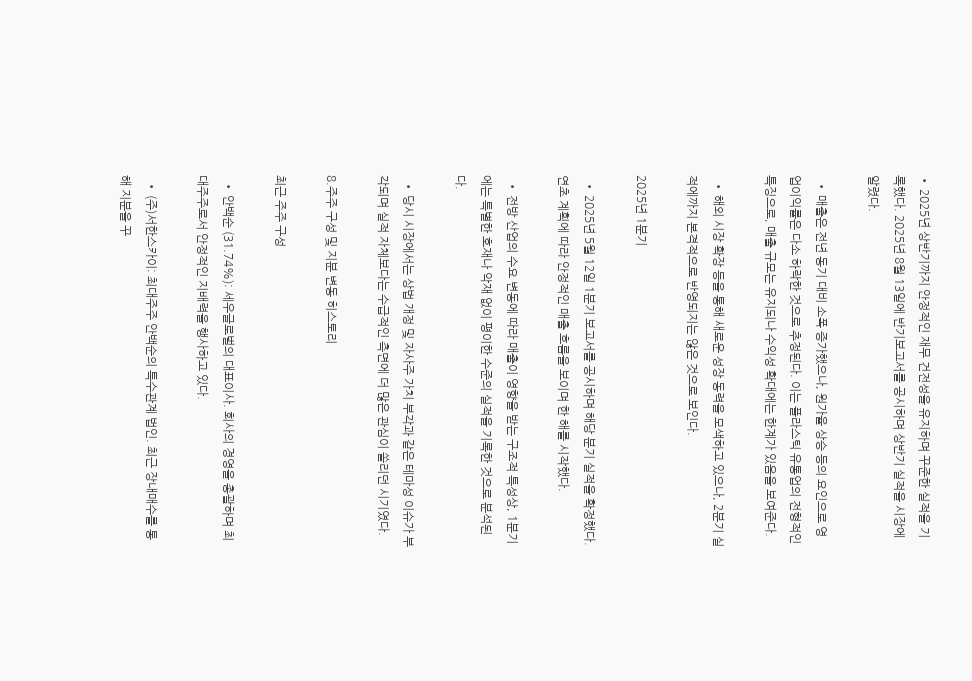• 2025년 상반기까지 안정적인 재무 건전성을 유지하며 꾸준한 실적을 기록했다. 2025년 8월 13일에 반기보고서를 공시하며 상반기 실적을 시장에 알렸다.

  • 매출은 전년 동기 대비 소폭 증가했으나, 원가율 상승 등의 요인으로 영업이익률은 다소 하락한 것으로 추정된다. 이는 플라스틱 유통업의 전형적인 특징으로, 매출 규모는 유지되나 수익성 확대에는 한계가 있음을 보여준다.

  • 해외 시장 확장 등을 통해 새로운 성장 동력을 모색하고 있으나, 2분기 실적에까지 본격적으로 반영되지는 않은 것으로 보인다.

2025년 1분기

  • 2025년 5월 12일 1분기 보고서를 공시하며 해당 분기 실적을 확정했다. 연초 계획에 따라 안정적인 매출 흐름을 보이며 한 해를 시작했다.

  • 전방 산업의 수요 변동에 따라 매출이 영향을 받는 구조적 특성상, 1분기에는 특별한 호재나 악재 없이 평이한 수준의 실적을 기록한 것으로 분석된다.

  • 당시 시장에서는 상법 개정 및 자사주 가치 부각과 같은 테마성 이슈가 부각되며 실적 자체보다는 수급적인 측면에 더 많은 관심이 쏠리던 시기였다.

8.주주 구성 및 지분 변동 히스토리

최근 주주 구성

  • 안백순 (31.74%): 세우글로벌의 대표이사. 회사의 경영을 총괄하며 최대주주로서 안정적인 지배력을 행사하고 있다.

  • (주)서한스카이: 최대주주 안백순의 특수관계 법인. 최근 장내매수를 통해 지분을 꾸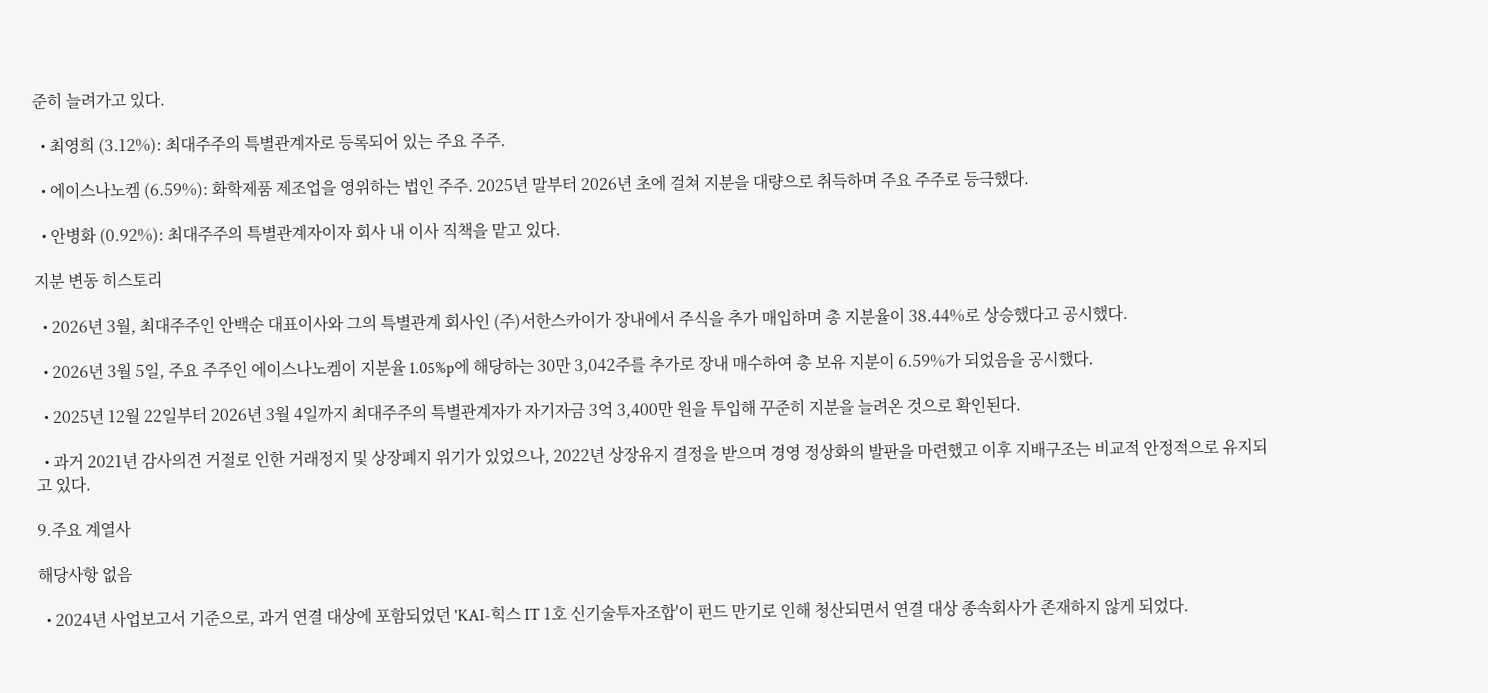준히 늘려가고 있다.

  • 최영희 (3.12%): 최대주주의 특별관계자로 등록되어 있는 주요 주주.

  • 에이스나노켐 (6.59%): 화학제품 제조업을 영위하는 법인 주주. 2025년 말부터 2026년 초에 걸쳐 지분을 대량으로 취득하며 주요 주주로 등극했다.

  • 안병화 (0.92%): 최대주주의 특별관계자이자 회사 내 이사 직책을 맡고 있다.

지분 변동 히스토리

  • 2026년 3월, 최대주주인 안백순 대표이사와 그의 특별관계 회사인 (주)서한스카이가 장내에서 주식을 추가 매입하며 총 지분율이 38.44%로 상승했다고 공시했다.

  • 2026년 3월 5일, 주요 주주인 에이스나노켐이 지분율 1.05%p에 해당하는 30만 3,042주를 추가로 장내 매수하여 총 보유 지분이 6.59%가 되었음을 공시했다.

  • 2025년 12월 22일부터 2026년 3월 4일까지 최대주주의 특별관계자가 자기자금 3억 3,400만 원을 투입해 꾸준히 지분을 늘려온 것으로 확인된다.

  • 과거 2021년 감사의견 거절로 인한 거래정지 및 상장폐지 위기가 있었으나, 2022년 상장유지 결정을 받으며 경영 정상화의 발판을 마련했고 이후 지배구조는 비교적 안정적으로 유지되고 있다.

9.주요 계열사

해당사항 없음

  • 2024년 사업보고서 기준으로, 과거 연결 대상에 포함되었던 'KAI-힉스 IT 1호 신기술투자조합'이 펀드 만기로 인해 청산되면서 연결 대상 종속회사가 존재하지 않게 되었다.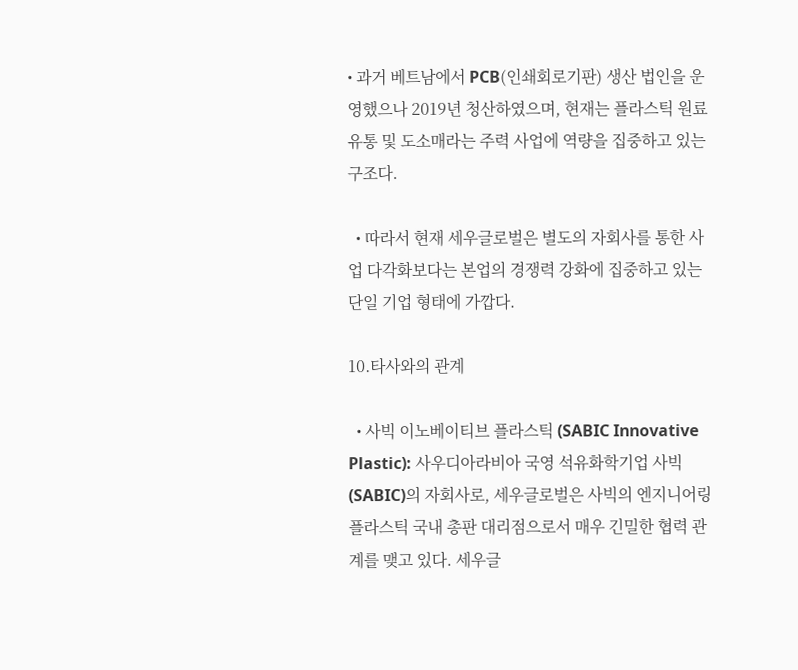• 과거 베트남에서 PCB(인쇄회로기판) 생산 법인을 운영했으나 2019년 청산하였으며, 현재는 플라스틱 원료 유통 및 도소매라는 주력 사업에 역량을 집중하고 있는 구조다.

  • 따라서 현재 세우글로벌은 별도의 자회사를 통한 사업 다각화보다는 본업의 경쟁력 강화에 집중하고 있는 단일 기업 형태에 가깝다.

10.타사와의 관계

  • 사빅 이노베이티브 플라스틱 (SABIC Innovative Plastic): 사우디아라비아 국영 석유화학기업 사빅(SABIC)의 자회사로, 세우글로벌은 사빅의 엔지니어링 플라스틱 국내 총판 대리점으로서 매우 긴밀한 협력 관계를 맺고 있다. 세우글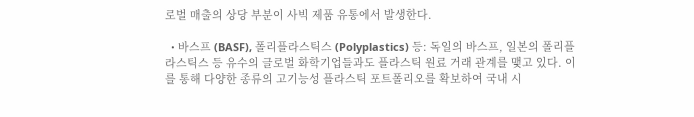로벌 매출의 상당 부분이 사빅 제품 유통에서 발생한다.

  • 바스프 (BASF), 폴리플라스틱스 (Polyplastics) 등: 독일의 바스프, 일본의 폴리플라스틱스 등 유수의 글로벌 화학기업들과도 플라스틱 원료 거래 관계를 맺고 있다. 이를 통해 다양한 종류의 고기능성 플라스틱 포트폴리오를 확보하여 국내 시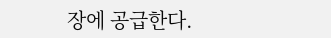장에 공급한다.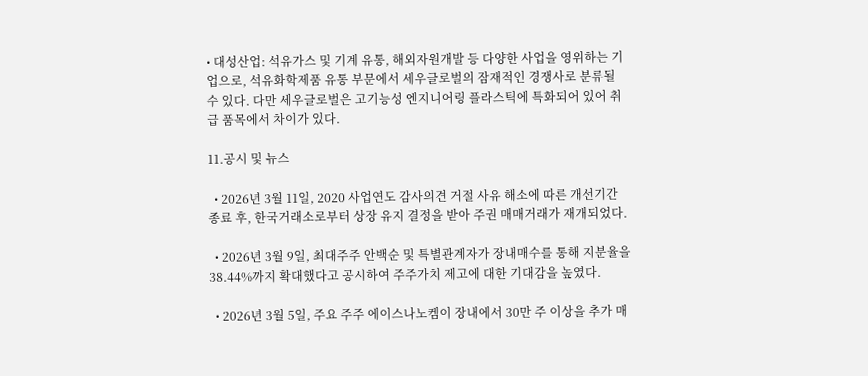• 대성산업: 석유가스 및 기계 유통, 해외자원개발 등 다양한 사업을 영위하는 기업으로, 석유화학제품 유통 부문에서 세우글로벌의 잠재적인 경쟁사로 분류될 수 있다. 다만 세우글로벌은 고기능성 엔지니어링 플라스틱에 특화되어 있어 취급 품목에서 차이가 있다.

11.공시 및 뉴스

  • 2026년 3월 11일, 2020 사업연도 감사의견 거절 사유 해소에 따른 개선기간 종료 후, 한국거래소로부터 상장 유지 결정을 받아 주권 매매거래가 재개되었다.

  • 2026년 3월 9일, 최대주주 안백순 및 특별관계자가 장내매수를 통해 지분율을 38.44%까지 확대했다고 공시하여 주주가치 제고에 대한 기대감을 높였다.

  • 2026년 3월 5일, 주요 주주 에이스나노켐이 장내에서 30만 주 이상을 추가 매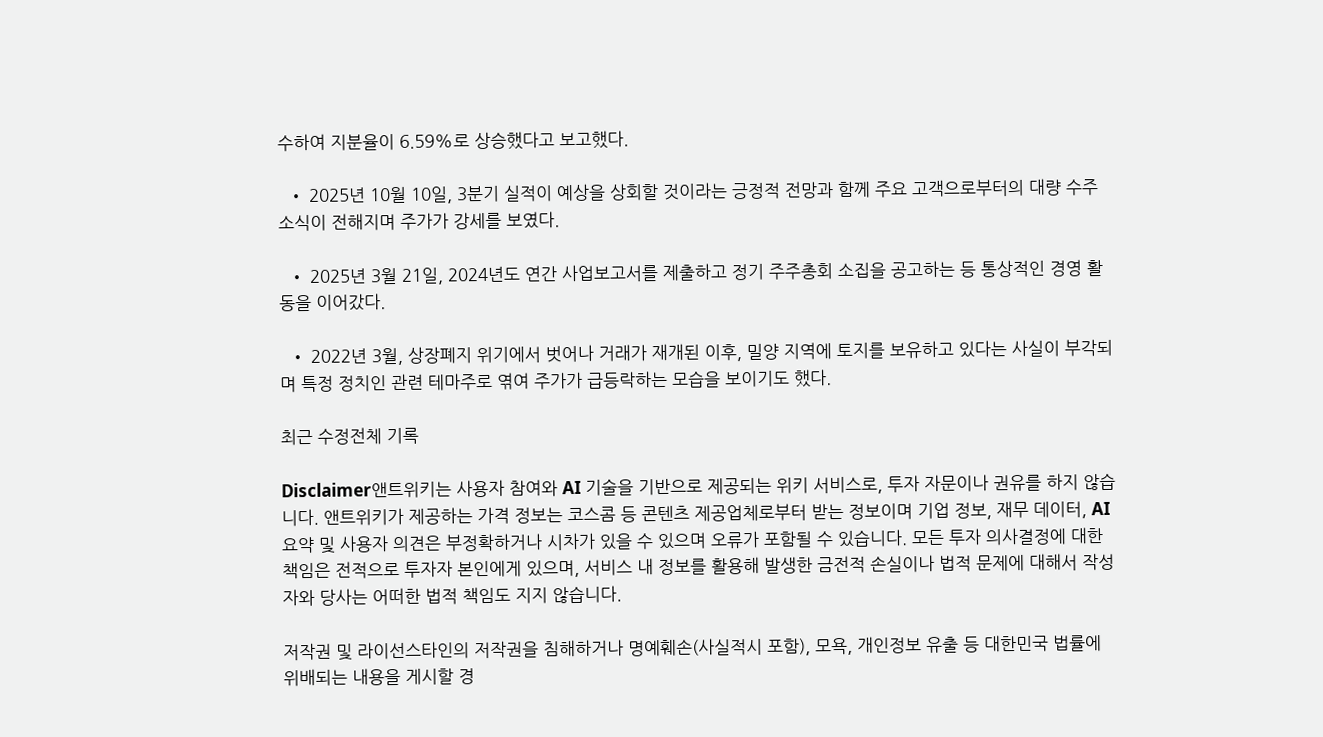수하여 지분율이 6.59%로 상승했다고 보고했다.

  • 2025년 10월 10일, 3분기 실적이 예상을 상회할 것이라는 긍정적 전망과 함께 주요 고객으로부터의 대량 수주 소식이 전해지며 주가가 강세를 보였다.

  • 2025년 3월 21일, 2024년도 연간 사업보고서를 제출하고 정기 주주총회 소집을 공고하는 등 통상적인 경영 활동을 이어갔다.

  • 2022년 3월, 상장폐지 위기에서 벗어나 거래가 재개된 이후, 밀양 지역에 토지를 보유하고 있다는 사실이 부각되며 특정 정치인 관련 테마주로 엮여 주가가 급등락하는 모습을 보이기도 했다.

최근 수정전체 기록

Disclaimer앤트위키는 사용자 참여와 AI 기술을 기반으로 제공되는 위키 서비스로, 투자 자문이나 권유를 하지 않습니다. 앤트위키가 제공하는 가격 정보는 코스콤 등 콘텐츠 제공업체로부터 받는 정보이며 기업 정보, 재무 데이터, AI 요약 및 사용자 의견은 부정확하거나 시차가 있을 수 있으며 오류가 포함될 수 있습니다. 모든 투자 의사결정에 대한 책임은 전적으로 투자자 본인에게 있으며, 서비스 내 정보를 활용해 발생한 금전적 손실이나 법적 문제에 대해서 작성자와 당사는 어떠한 법적 책임도 지지 않습니다.

저작권 및 라이선스타인의 저작권을 침해하거나 명예훼손(사실적시 포함), 모욕, 개인정보 유출 등 대한민국 법률에 위배되는 내용을 게시할 경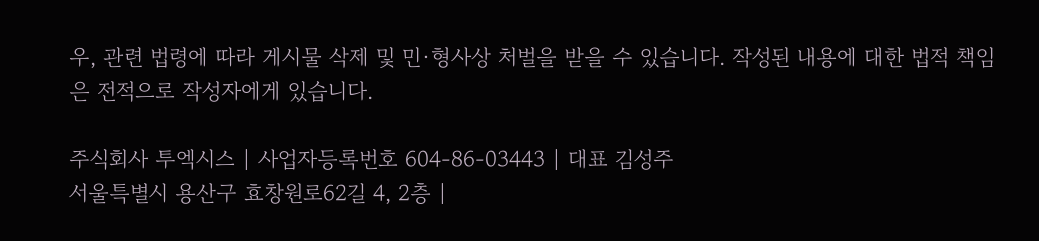우, 관련 법령에 따라 게시물 삭제 및 민·형사상 처벌을 받을 수 있습니다. 작성된 내용에 대한 법적 책임은 전적으로 작성자에게 있습니다.

주식회사 투엑시스 | 사업자등록번호 604-86-03443 | 대표 김성주
서울특별시 용산구 효창원로62길 4, 2층 |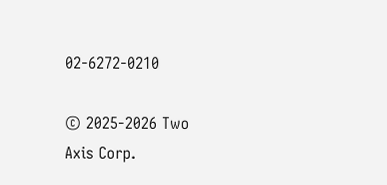02-6272-0210

© 2025-2026 Two Axis Corp.